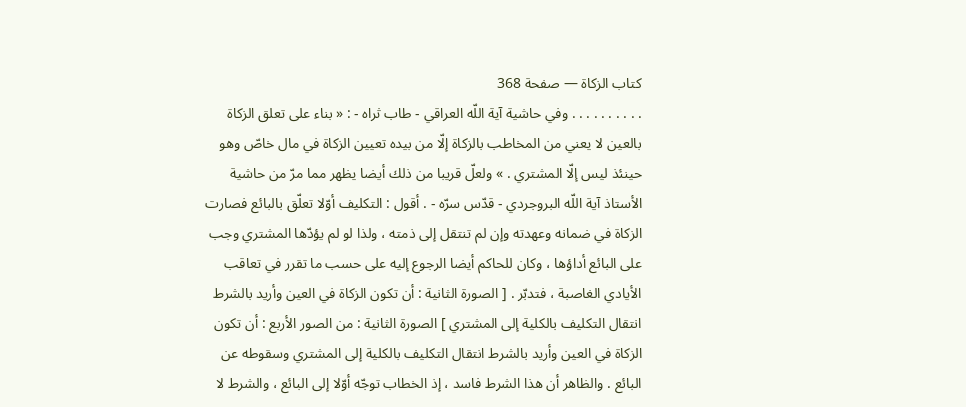كتاب الزكاة — صفحة 368
. . . . . . . . . . وفي حاشية آية اللّه العراقي - طاب ثراه - : « بناء على تعلق الزكاة بالعين لا يعني من المخاطب بالزكاة إلّا من بيده تعيين الزكاة في مال خاصّ وهو حينئذ ليس إلّا المشتري . » ولعلّ قريبا من ذلك أيضا يظهر مما مرّ من حاشية الأستاذ آية اللّه البروجردي - قدّس سرّه - . أقول : التكليف أوّلا تعلّق بالبائع فصارت الزكاة في ضمانه وعهدته وإن لم تنتقل إلى ذمته ، ولذا لو لم يؤدّها المشتري وجب على البائع أداؤها ، وكان للحاكم أيضا الرجوع إليه على حسب ما تقرر في تعاقب الأيادي الغاصبة ، فتدبّر . [ الصورة الثانية : أن تكون الزكاة في العين وأريد بالشرط انتقال التكليف بالكلية إلى المشتري ] الصورة الثانية : من الصور الأربع : أن تكون الزكاة في العين وأريد بالشرط انتقال التكليف بالكلية إلى المشتري وسقوطه عن البائع . والظاهر أن هذا الشرط فاسد ، إذ الخطاب توجّه أوّلا إلى البائع ، والشرط لا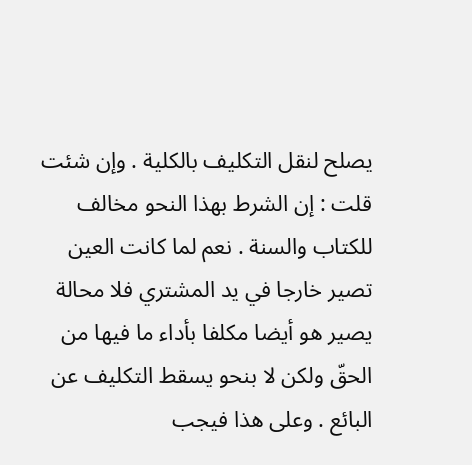يصلح لنقل التكليف بالكلية . وإن شئت قلت : إن الشرط بهذا النحو مخالف للكتاب والسنة . نعم لما كانت العين تصير خارجا في يد المشتري فلا محالة يصير هو أيضا مكلفا بأداء ما فيها من الحقّ ولكن لا بنحو يسقط التكليف عن البائع . وعلى هذا فيجب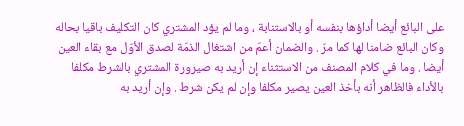على البائع أيضا أداؤها بنفسه أو بالاستنابة ، وما لم يؤد المشتري كان التكليف باقيا بحاله وكان البائع ضامنا لها كما مرّ . والضمان أعمّ من اشتغال الذمّة لصدق الأوّل مع بقاء العين أيضا . وما في كلام المصنف من الاستثناء إن أريد به صيرورة المشتري بالشرط مكلفا بالأداء فالظاهر أنه بأخذ العين يصير مكلفا وإن لم يكن شرط . وإن أريد به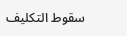سقوط التكليف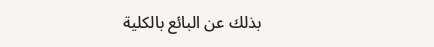بذلك عن البائع بالكلية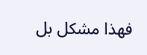فهذا مشكل بل